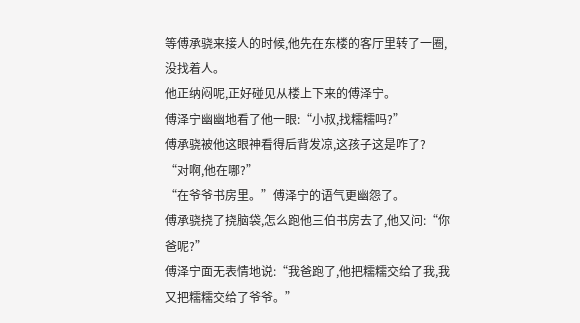等傅承骁来接人的时候,他先在东楼的客厅里转了一圈,没找着人。
他正纳闷呢,正好碰见从楼上下来的傅泽宁。
傅泽宁幽幽地看了他一眼:“小叔,找糯糯吗?”
傅承骁被他这眼神看得后背发凉,这孩子这是咋了?
“对啊,他在哪?”
“在爷爷书房里。”傅泽宁的语气更幽怨了。
傅承骁挠了挠脑袋,怎么跑他三伯书房去了,他又问:“你爸呢?”
傅泽宁面无表情地说:“我爸跑了,他把糯糯交给了我,我又把糯糯交给了爷爷。”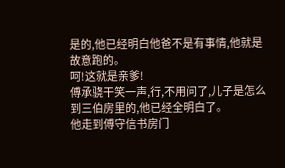是的,他已经明白他爸不是有事情,他就是故意跑的。
呵!这就是亲爹!
傅承骁干笑一声,行,不用问了,儿子是怎么到三伯房里的,他已经全明白了。
他走到傅守信书房门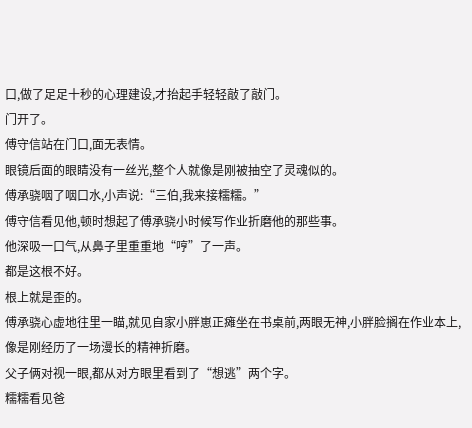口,做了足足十秒的心理建设,才抬起手轻轻敲了敲门。
门开了。
傅守信站在门口,面无表情。
眼镜后面的眼睛没有一丝光,整个人就像是刚被抽空了灵魂似的。
傅承骁咽了咽口水,小声说:“三伯,我来接糯糯。”
傅守信看见他,顿时想起了傅承骁小时候写作业折磨他的那些事。
他深吸一口气,从鼻子里重重地“哼”了一声。
都是这根不好。
根上就是歪的。
傅承骁心虚地往里一瞄,就见自家小胖崽正瘫坐在书桌前,两眼无神,小胖脸搁在作业本上,像是刚经历了一场漫长的精神折磨。
父子俩对视一眼,都从对方眼里看到了“想逃”两个字。
糯糯看见爸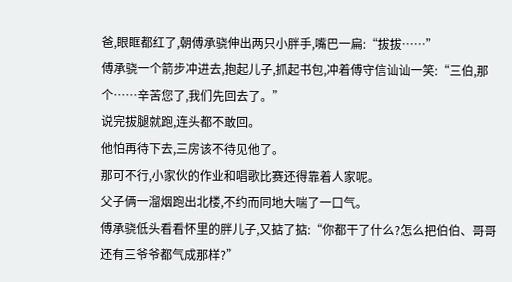爸,眼眶都红了,朝傅承骁伸出两只小胖手,嘴巴一扁:“拔拔……”
傅承骁一个箭步冲进去,抱起儿子,抓起书包,冲着傅守信讪讪一笑:“三伯,那个……辛苦您了,我们先回去了。”
说完拔腿就跑,连头都不敢回。
他怕再待下去,三房该不待见他了。
那可不行,小家伙的作业和唱歌比赛还得靠着人家呢。
父子俩一溜烟跑出北楼,不约而同地大喘了一口气。
傅承骁低头看看怀里的胖儿子,又掂了掂:“你都干了什么?怎么把伯伯、哥哥还有三爷爷都气成那样?”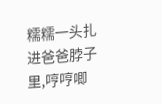糯糯一头扎进爸爸脖子里,哼哼唧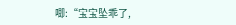唧:“宝宝坠乖了,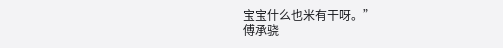宝宝什么也米有干呀。”
傅承骁